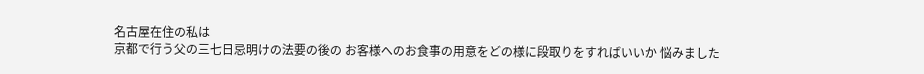名古屋在住の私は
京都で行う父の三七日忌明けの法要の後の お客様へのお食事の用意をどの様に段取りをすればいいか 悩みました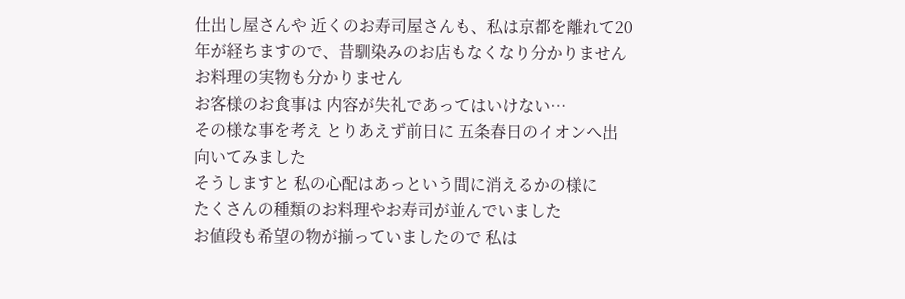仕出し屋さんや 近くのお寿司屋さんも、私は京都を離れて20年が経ちますので、昔馴染みのお店もなくなり分かりません
お料理の実物も分かりません
お客様のお食事は 内容が失礼であってはいけない…
その様な事を考え とりあえず前日に 五条春日のイオンへ出向いてみました
そうしますと 私の心配はあっという間に消えるかの様に
たくさんの種類のお料理やお寿司が並んでいました
お値段も希望の物が揃っていましたので 私は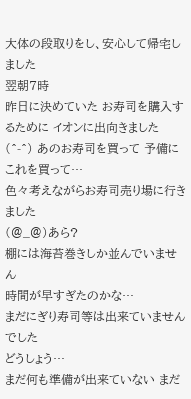大体の段取りをし、安心して帰宅しました
翌朝7時
昨日に決めていた お寿司を購入するために イオンに出向きました
(^-^) あのお寿司を買って 予備にこれを買って…
色々考えながらお寿司売り場に行きました
(@_@)あら?
棚には海苔巻きしか並んでいません
時間が早すぎたのかな…
まだにぎり寿司等は出来ていませんでした
どうしょう…
まだ何も準備が出来ていない まだ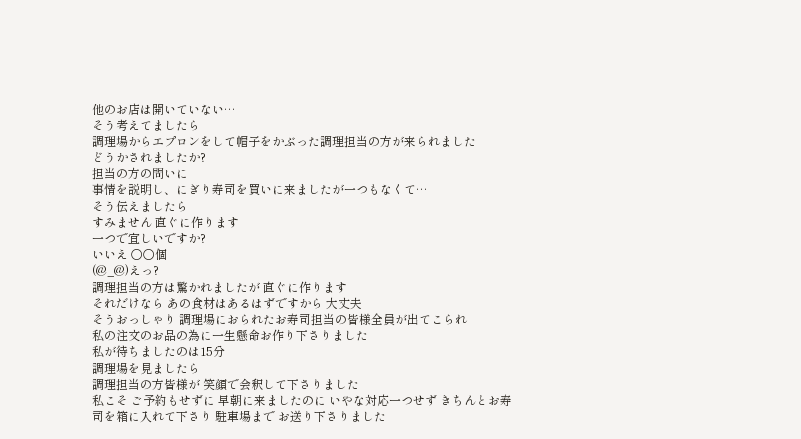他のお店は開いていない…
そう考えてましたら
調理場からエプロンをして帽子をかぶった調理担当の方が来られました
どうかされましたか?
担当の方の問いに
事情を説明し、にぎり寿司を買いに来ましたが一つもなくて…
そう伝えましたら
すみません 直ぐに作ります
一つで宜しいですか?
いいえ ○○個
(@_@)えっ?
調理担当の方は驚かれましたが 直ぐに作ります
それだけなら あの食材はあるはずですから 大丈夫
そうおっしゃり 調理場におられたお寿司担当の皆様全員が出てこられ
私の注文のお品の為に一生懸命お作り下さりました
私が待ちましたのは15分
調理場を見ましたら
調理担当の方皆様が 笑顔で会釈して下さりました
私こそ ご予約もせずに 早朝に来ましたのに いやな対応一つせず きちんとお寿司を箱に入れて下さり 駐車場まで お送り下さりました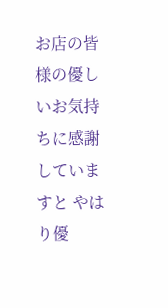お店の皆様の優しいお気持ちに感謝していますと やはり優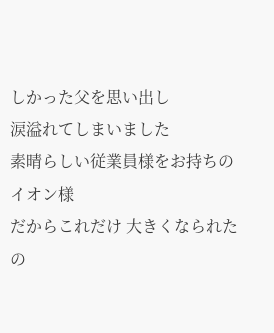しかった父を思い出し
涙溢れてしまいました
素晴らしい従業員様をお持ちのイオン様
だからこれだけ 大きくなられたの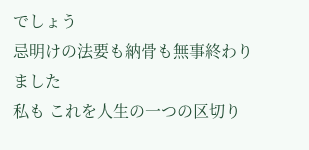でしょう
忌明けの法要も納骨も無事終わりました
私も これを人生の一つの区切り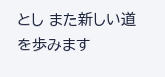とし また新しい道を歩みます